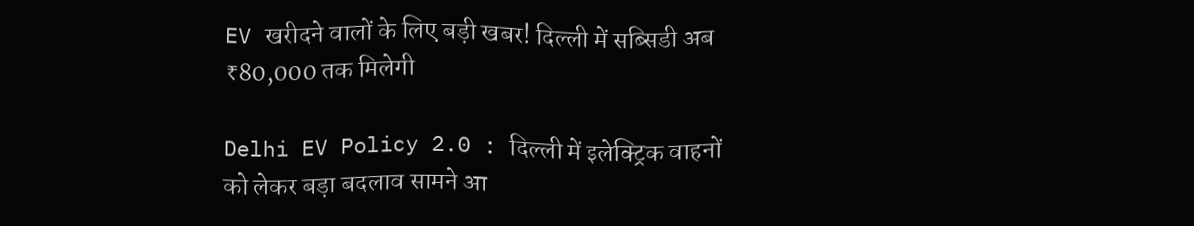EV खरीदने वालों के लिए बड़ी खबर! दिल्ली में सब्सिडी अब ₹80,000 तक मिलेगी

Delhi EV Policy 2.0 : दिल्ली में इलेक्ट्रिक वाहनों को लेकर बड़ा बदलाव सामने आ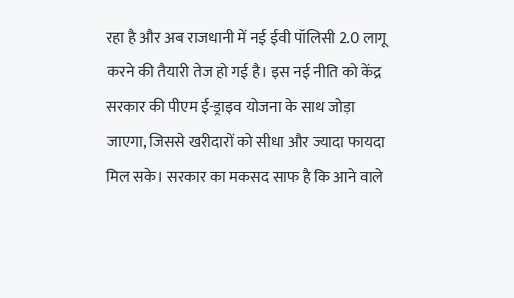रहा है और अब राजधानी में नई ईवी पॉलिसी 2.0 लागू करने की तैयारी तेज हो गई है। इस नई नीति को केंद्र सरकार की पीएम ई-ड्राइव योजना के साथ जोड़ा जाएगा, जिससे खरीदारों को सीधा और ज्यादा फायदा मिल सके। सरकार का मकसद साफ है कि आने वाले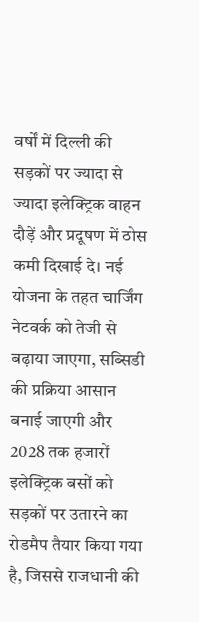वर्षों में दिल्ली की सड़कों पर ज्यादा से ज्यादा इलेक्ट्रिक वाहन दौड़ें और प्रदूषण में ठोस कमी दिखाई दे। नई योजना के तहत चार्जिंग नेटवर्क को तेजी से बढ़ाया जाएगा, सब्सिडी की प्रक्रिया आसान बनाई जाएगी और 2028 तक हजारों इलेक्ट्रिक बसों को सड़कों पर उतारने का रोडमैप तैयार किया गया है, जिससे राजधानी की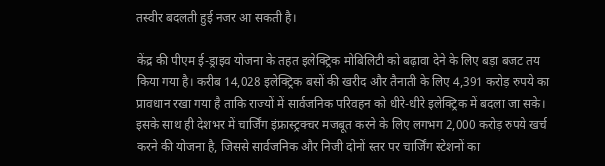तस्वीर बदलती हुई नजर आ सकती है।

केंद्र की पीएम ई-ड्राइव योजना के तहत इलेक्ट्रिक मोबिलिटी को बढ़ावा देने के लिए बड़ा बजट तय किया गया है। करीब 14,028 इलेक्ट्रिक बसों की खरीद और तैनाती के लिए 4,391 करोड़ रुपये का प्रावधान रखा गया है ताकि राज्यों में सार्वजनिक परिवहन को धीरे-धीरे इलेक्ट्रिक में बदला जा सके। इसके साथ ही देशभर में चार्जिंग इंफ्रास्ट्रक्चर मजबूत करने के लिए लगभग 2,000 करोड़ रुपये खर्च करने की योजना है, जिससे सार्वजनिक और निजी दोनों स्तर पर चार्जिंग स्टेशनों का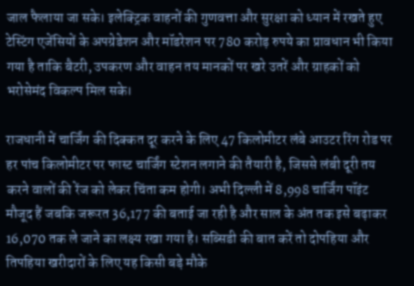जाल फैलाया जा सके। इलेक्ट्रिक वाहनों की गुणवत्ता और सुरक्षा को ध्यान में रखते हुए टेस्टिंग एजेंसियों के अपग्रेडेशन और मॉडरेशन पर 780 करोड़ रुपये का प्रावधान भी किया गया है ताकि बैटरी, उपकरण और वाहन तय मानकों पर खरे उतरें और ग्राहकों को भरोसेमंद विकल्प मिल सके।

राजधानी में चार्जिंग की दिक्कत दूर करने के लिए 47 किलोमीटर लंबे आउटर रिंग रोड पर हर पांच किलोमीटर पर फास्ट चार्जिंग स्टेशन लगाने की तैयारी है, जिससे लंबी दूरी तय करने वालों की रेंज को लेकर चिंता कम होगी। अभी दिल्ली में 8,998 चार्जिंग पॉइंट मौजूद हैं जबकि जरूरत 36,177 की बताई जा रही है और साल के अंत तक इसे बढ़ाकर 16,070 तक ले जाने का लक्ष्य रखा गया है। सब्सिडी की बात करें तो दोपहिया और तिपहिया खरीदारों के लिए यह किसी बड़े मौके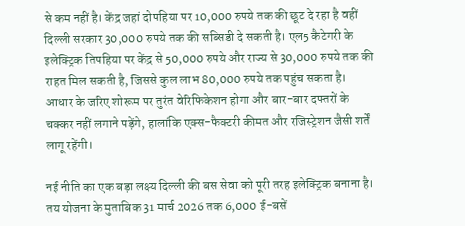से कम नहीं है। केंद्र जहां दोपहिया पर 10,000 रुपये तक की छूट दे रहा है वहीं दिल्ली सरकार 30,000 रुपये तक की सब्सिडी दे सकती है। एल5 कैटेगरी के इलेक्ट्रिक तिपहिया पर केंद्र से 50,000 रुपये और राज्य से 30,000 रुपये तक की राहत मिल सकती है, जिससे कुल लाभ 80,000 रुपये तक पहुंच सकता है। आधार के जरिए शोरूम पर तुरंत वेरिफिकेशन होगा और बार-बार दफ्तरों के चक्कर नहीं लगाने पड़ेंगे, हालांकि एक्स-फैक्टरी कीमत और रजिस्ट्रेशन जैसी शर्तें लागू रहेंगी।

नई नीति का एक बड़ा लक्ष्य दिल्ली की बस सेवा को पूरी तरह इलेक्ट्रिक बनाना है। तय योजना के मुताबिक 31 मार्च 2026 तक 6,000 ई-बसें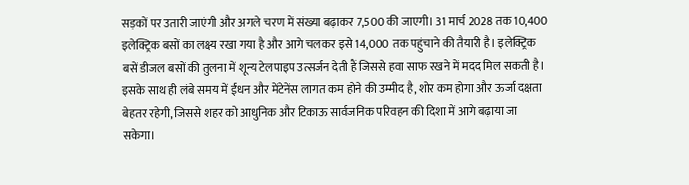सड़कों पर उतारी जाएंगी और अगले चरण में संख्या बढ़ाकर 7,500 की जाएगी। 31 मार्च 2028 तक 10,400 इलेक्ट्रिक बसों का लक्ष्य रखा गया है और आगे चलकर इसे 14,000 तक पहुंचाने की तैयारी है। इलेक्ट्रिक बसें डीजल बसों की तुलना में शून्य टेलपाइप उत्सर्जन देती हैं जिससे हवा साफ रखने में मदद मिल सकती है। इसके साथ ही लंबे समय में ईंधन और मेंटेनेंस लागत कम होने की उम्मीद है, शोर कम होगा और ऊर्जा दक्षता बेहतर रहेगी, जिससे शहर को आधुनिक और टिकाऊ सार्वजनिक परिवहन की दिशा में आगे बढ़ाया जा सकेगा।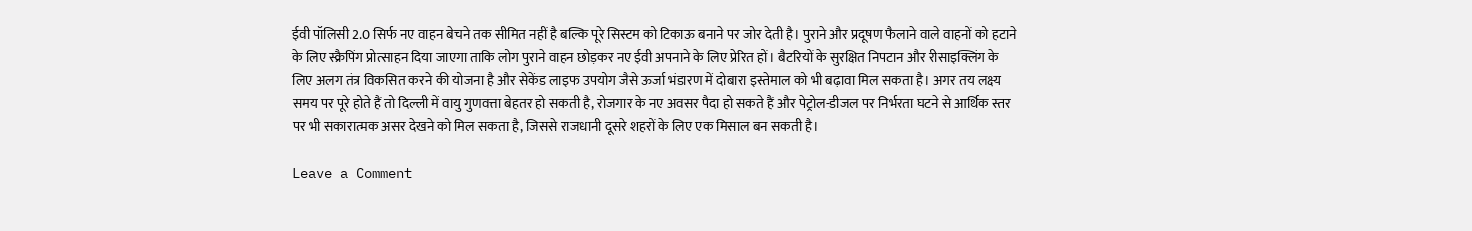ईवी पॉलिसी 2.0 सिर्फ नए वाहन बेचने तक सीमित नहीं है बल्कि पूरे सिस्टम को टिकाऊ बनाने पर जोर देती है। पुराने और प्रदूषण फैलाने वाले वाहनों को हटाने के लिए स्क्रैपिंग प्रोत्साहन दिया जाएगा ताकि लोग पुराने वाहन छोड़कर नए ईवी अपनाने के लिए प्रेरित हों। बैटरियों के सुरक्षित निपटान और रीसाइक्लिंग के लिए अलग तंत्र विकसित करने की योजना है और सेकेंड लाइफ उपयोग जैसे ऊर्जा भंडारण में दोबारा इस्तेमाल को भी बढ़ावा मिल सकता है। अगर तय लक्ष्य समय पर पूरे होते हैं तो दिल्ली में वायु गुणवत्ता बेहतर हो सकती है, रोजगार के नए अवसर पैदा हो सकते हैं और पेट्रोल-डीजल पर निर्भरता घटने से आर्थिक स्तर पर भी सकारात्मक असर देखने को मिल सकता है, जिससे राजधानी दूसरे शहरों के लिए एक मिसाल बन सकती है।

Leave a Comment